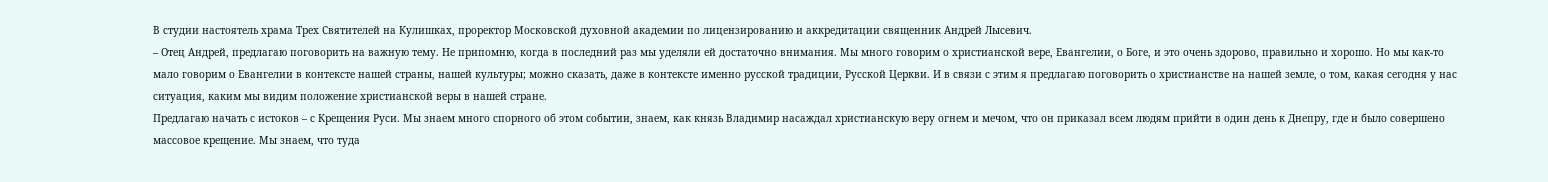В студии настоятель храма Трех Святителей на Кулишках, проректор Московской духовной академии по лицензированию и аккредитации священник Андрей Лысевич.
– Отец Андрей, предлагаю поговорить на важную тему. Не припомню, когда в последний раз мы уделяли ей достаточно внимания. Мы много говорим о христианской вере, Евангелии, о Боге, и это очень здорово, правильно и хорошо. Но мы как-то мало говорим о Евангелии в контексте нашей страны, нашей культуры; можно сказать, даже в контексте именно русской традиции, Русской Церкви. И в связи с этим я предлагаю поговорить о христианстве на нашей земле, о том, какая сегодня у нас ситуация, каким мы видим положение христианской веры в нашей стране.
Предлагаю начать с истоков – с Крещения Руси. Мы знаем много спорного об этом событии, знаем, как князь Владимир насаждал христианскую веру огнем и мечом, что он приказал всем людям прийти в один день к Днепру, где и было совершено массовое крещение. Мы знаем, что туда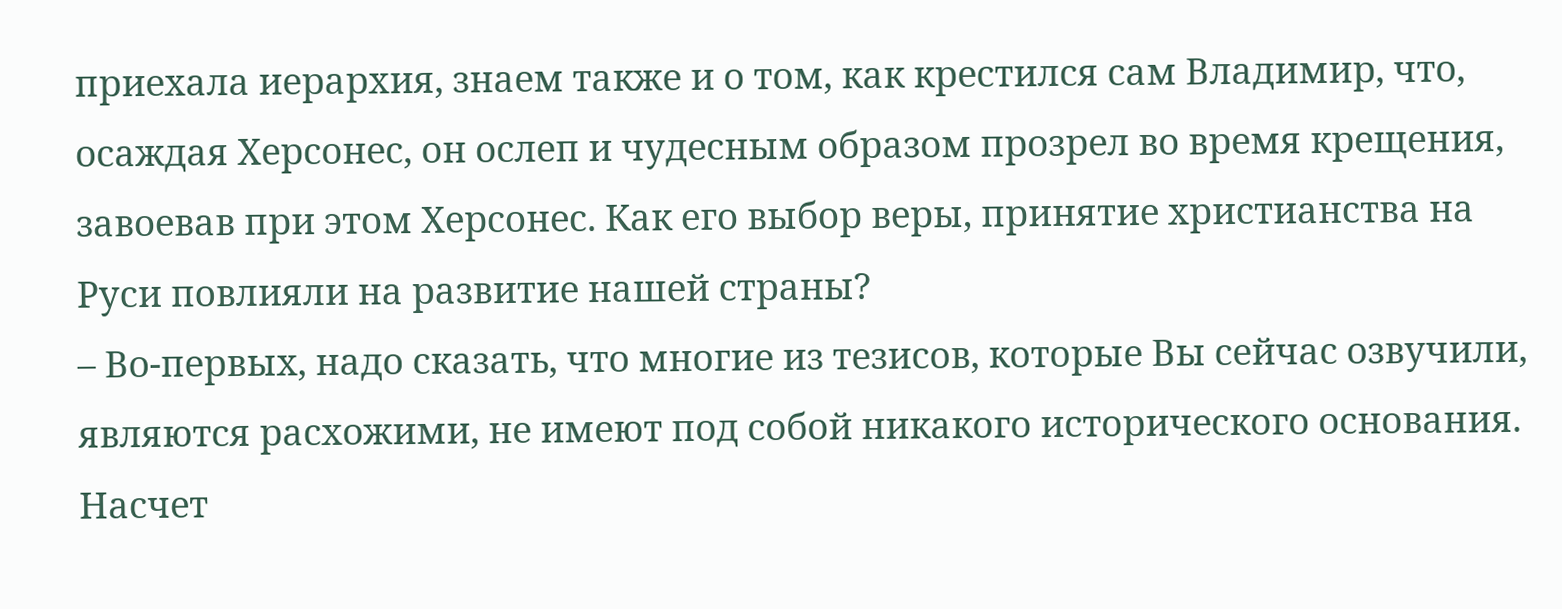приехала иерархия, знаем также и о том, как крестился сам Владимир, что, осаждая Херсонес, он ослеп и чудесным образом прозрел во время крещения, завоевав при этом Херсонес. Как его выбор веры, принятие христианства на Руси повлияли на развитие нашей страны?
– Во-первых, надо сказать, что многие из тезисов, которые Вы сейчас озвучили, являются расхожими, не имеют под собой никакого исторического основания. Насчет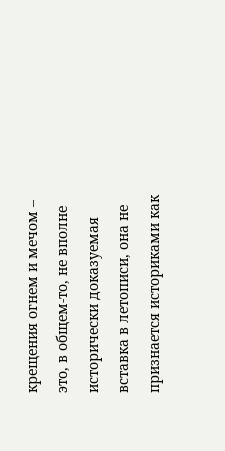крещения огнем и мечом – это, в общем-то, не вполне исторически доказуемая вставка в летописи, она не признается историками как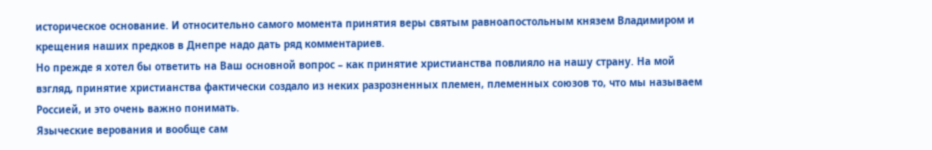историческое основание. И относительно самого момента принятия веры святым равноапостольным князем Владимиром и крещения наших предков в Днепре надо дать ряд комментариев.
Но прежде я хотел бы ответить на Ваш основной вопрос – как принятие христианства повлияло на нашу страну. На мой взгляд, принятие христианства фактически создало из неких разрозненных племен, племенных союзов то, что мы называем Россией, и это очень важно понимать.
Языческие верования и вообще сам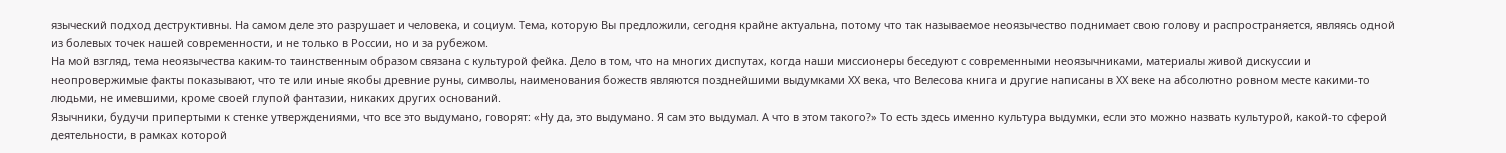языческий подход деструктивны. На самом деле это разрушает и человека, и социум. Тема, которую Вы предложили, сегодня крайне актуальна, потому что так называемое неоязычество поднимает свою голову и распространяется, являясь одной из болевых точек нашей современности, и не только в России, но и за рубежом.
На мой взгляд, тема неоязычества каким-то таинственным образом связана с культурой фейка. Дело в том, что на многих диспутах, когда наши миссионеры беседуют с современными неоязычниками, материалы живой дискуссии и неопровержимые факты показывают, что те или иные якобы древние руны, символы, наименования божеств являются позднейшими выдумками ХХ века, что Велесова книга и другие написаны в ХХ веке на абсолютно ровном месте какими-то людьми, не имевшими, кроме своей глупой фантазии, никаких других оснований.
Язычники, будучи припертыми к стенке утверждениями, что все это выдумано, говорят: «Ну да, это выдумано. Я сам это выдумал. А что в этом такого?» То есть здесь именно культура выдумки, если это можно назвать культурой, какой-то сферой деятельности, в рамках которой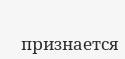признается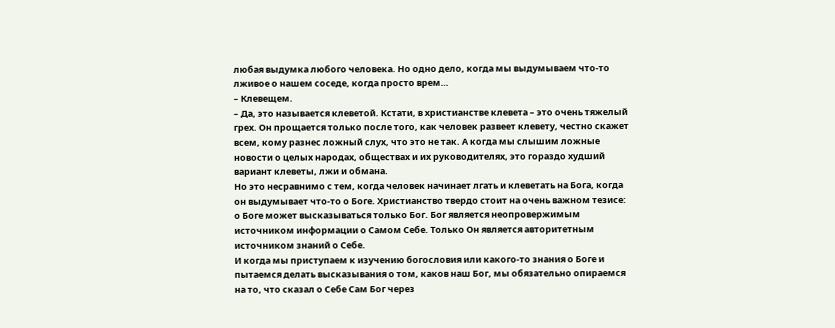любая выдумка любого человека. Но одно дело, когда мы выдумываем что-то лживое о нашем соседе, когда просто врем…
– Клевещем.
– Да, это называется клеветой. Кстати, в христианстве клевета – это очень тяжелый грех. Он прощается только после того, как человек развеет клевету, честно скажет всем, кому разнес ложный слух, что это не так. А когда мы слышим ложные новости о целых народах, обществах и их руководителях, это гораздо худший вариант клеветы, лжи и обмана.
Но это несравнимо с тем, когда человек начинает лгать и клеветать на Бога, когда он выдумывает что-то о Боге. Христианство твердо стоит на очень важном тезисе: о Боге может высказываться только Бог. Бог является неопровержимым источником информации о Самом Себе. Только Он является авторитетным источником знаний о Себе.
И когда мы приступаем к изучению богословия или какого-то знания о Боге и пытаемся делать высказывания о том, каков наш Бог, мы обязательно опираемся на то, что сказал о Себе Сам Бог через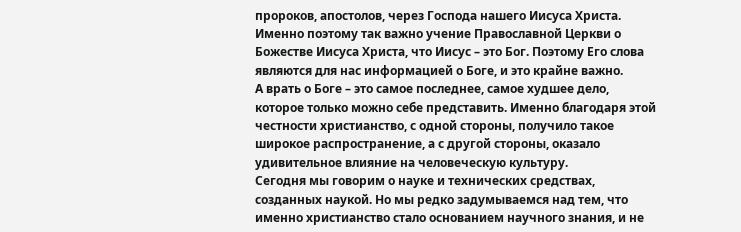пророков, апостолов, через Господа нашего Иисуса Христа. Именно поэтому так важно учение Православной Церкви о Божестве Иисуса Христа, что Иисус – это Бог. Поэтому Его слова являются для нас информацией о Боге, и это крайне важно.
А врать о Боге – это самое последнее, самое худшее дело, которое только можно себе представить. Именно благодаря этой честности христианство, с одной стороны, получило такое широкое распространение, а с другой стороны, оказало удивительное влияние на человеческую культуру.
Сегодня мы говорим о науке и технических средствах, созданных наукой. Но мы редко задумываемся над тем, что именно христианство стало основанием научного знания, и не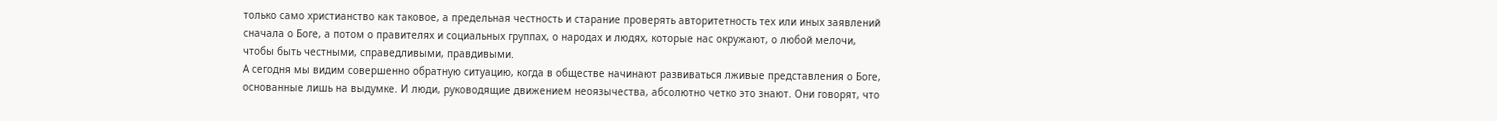только само христианство как таковое, а предельная честность и старание проверять авторитетность тех или иных заявлений сначала о Боге, а потом о правителях и социальных группах, о народах и людях, которые нас окружают, о любой мелочи, чтобы быть честными, справедливыми, правдивыми.
А сегодня мы видим совершенно обратную ситуацию, когда в обществе начинают развиваться лживые представления о Боге, основанные лишь на выдумке. И люди, руководящие движением неоязычества, абсолютно четко это знают. Они говорят, что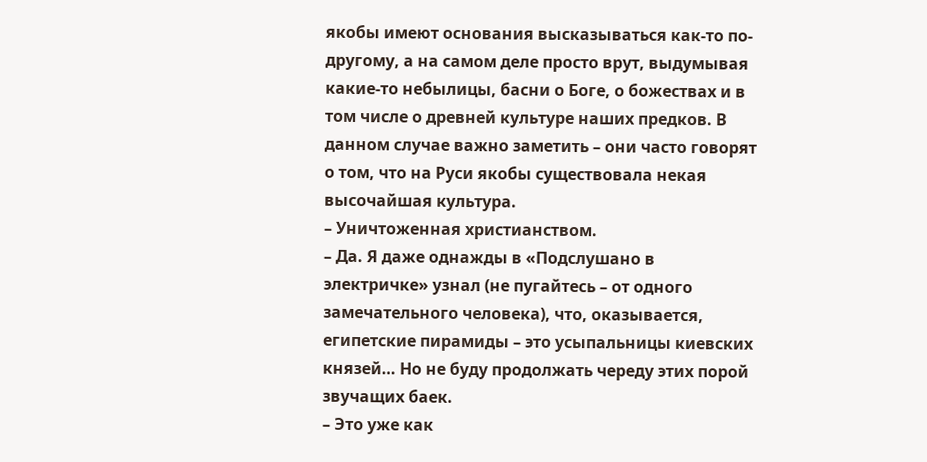якобы имеют основания высказываться как-то по-другому, а на самом деле просто врут, выдумывая какие-то небылицы, басни о Боге, о божествах и в том числе о древней культуре наших предков. В данном случае важно заметить – они часто говорят о том, что на Руси якобы существовала некая высочайшая культура.
– Уничтоженная христианством.
– Да. Я даже однажды в «Подслушано в электричке» узнал (не пугайтесь – от одного замечательного человека), что, оказывается, египетские пирамиды – это усыпальницы киевских князей… Но не буду продолжать череду этих порой звучащих баек.
– Это уже как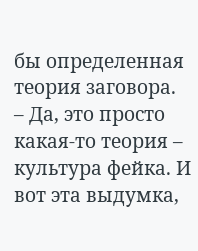бы определенная теория заговора.
– Да, это просто какая-то теория – культура фейка. И вот эта выдумка,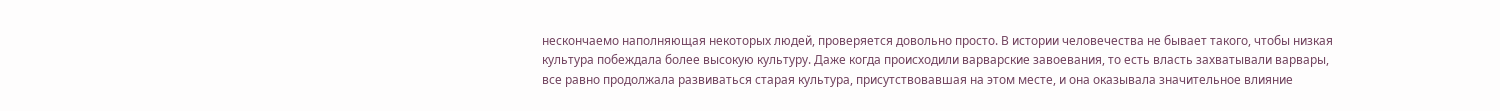нескончаемо наполняющая некоторых людей, проверяется довольно просто. В истории человечества не бывает такого, чтобы низкая культура побеждала более высокую культуру. Даже когда происходили варварские завоевания, то есть власть захватывали варвары, все равно продолжала развиваться старая культура, присутствовавшая на этом месте, и она оказывала значительное влияние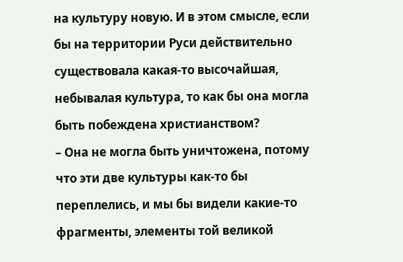на культуру новую. И в этом смысле, если бы на территории Руси действительно существовала какая-то высочайшая, небывалая культура, то как бы она могла быть побеждена христианством?
– Она не могла быть уничтожена, потому что эти две культуры как-то бы переплелись, и мы бы видели какие-то фрагменты, элементы той великой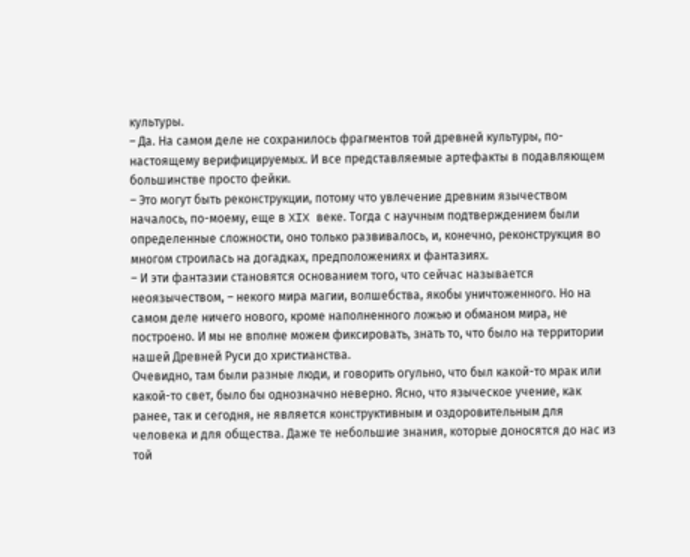культуры.
– Да. На самом деле не сохранилось фрагментов той древней культуры, по-настоящему верифицируемых. И все представляемые артефакты в подавляющем большинстве просто фейки.
– Это могут быть реконструкции, потому что увлечение древним язычеством началось, по-моему, еще в XIX веке. Тогда с научным подтверждением были определенные сложности, оно только развивалось, и, конечно, реконструкция во многом строилась на догадках, предположениях и фантазиях.
– И эти фантазии становятся основанием того, что сейчас называется неоязычеством, – некого мира магии, волшебства, якобы уничтоженного. Но на самом деле ничего нового, кроме наполненного ложью и обманом мира, не построено. И мы не вполне можем фиксировать, знать то, что было на территории нашей Древней Руси до христианства.
Очевидно, там были разные люди, и говорить огульно, что был какой-то мрак или какой-то свет, было бы однозначно неверно. Ясно, что языческое учение, как ранее, так и сегодня, не является конструктивным и оздоровительным для человека и для общества. Даже те небольшие знания, которые доносятся до нас из той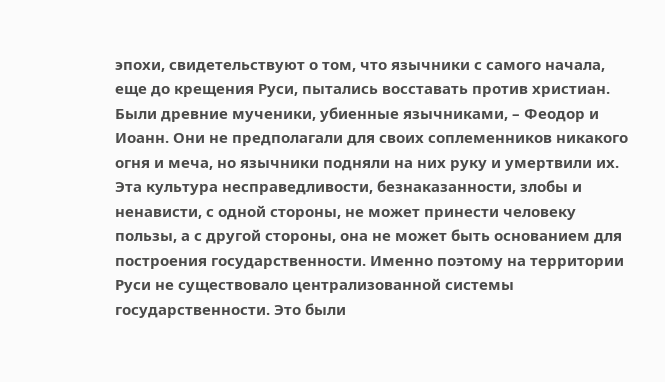эпохи, свидетельствуют о том, что язычники с самого начала, еще до крещения Руси, пытались восставать против христиан.
Были древние мученики, убиенные язычниками, – Феодор и Иоанн. Они не предполагали для своих соплеменников никакого огня и меча, но язычники подняли на них руку и умертвили их. Эта культура несправедливости, безнаказанности, злобы и ненависти, с одной стороны, не может принести человеку пользы, а с другой стороны, она не может быть основанием для построения государственности. Именно поэтому на территории Руси не существовало централизованной системы государственности. Это были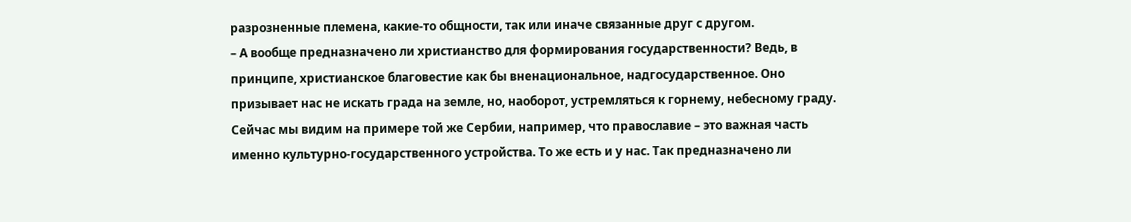разрозненные племена, какие-то общности, так или иначе связанные друг с другом.
– А вообще предназначено ли христианство для формирования государственности? Ведь, в принципе, христианское благовестие как бы вненациональное, надгосударственное. Оно призывает нас не искать града на земле, но, наоборот, устремляться к горнему, небесному граду. Сейчас мы видим на примере той же Сербии, например, что православие – это важная часть именно культурно-государственного устройства. То же есть и у нас. Так предназначено ли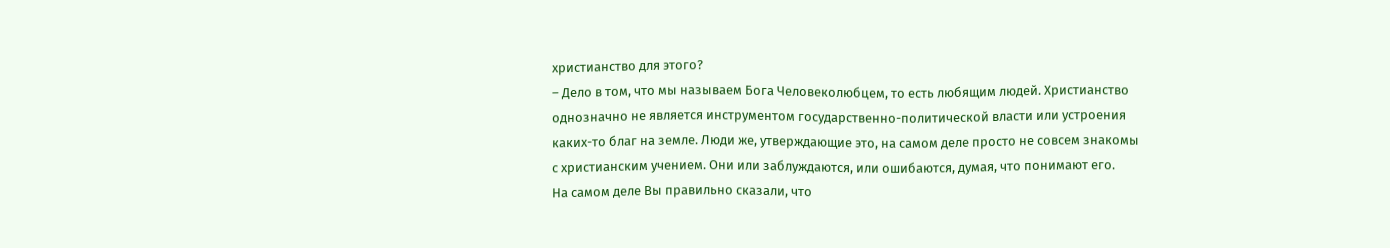христианство для этого?
– Дело в том, что мы называем Бога Человеколюбцем, то есть любящим людей. Христианство однозначно не является инструментом государственно-политической власти или устроения каких-то благ на земле. Люди же, утверждающие это, на самом деле просто не совсем знакомы с христианским учением. Они или заблуждаются, или ошибаются, думая, что понимают его.
На самом деле Вы правильно сказали, что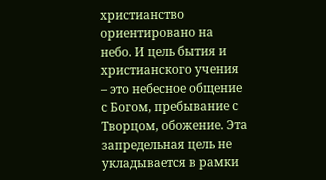христианство ориентировано на небо. И цель бытия и христианского учения – это небесное общение с Богом, пребывание с Творцом, обожение. Эта запредельная цель не укладывается в рамки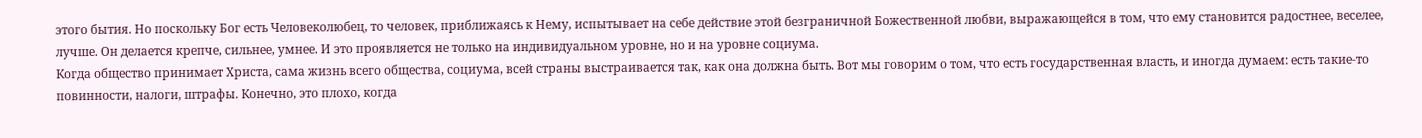этого бытия. Но поскольку Бог есть Человеколюбец, то человек, приближаясь к Нему, испытывает на себе действие этой безграничной Божественной любви, выражающейся в том, что ему становится радостнее, веселее, лучше. Он делается крепче, сильнее, умнее. И это проявляется не только на индивидуальном уровне, но и на уровне социума.
Когда общество принимает Христа, сама жизнь всего общества, социума, всей страны выстраивается так, как она должна быть. Вот мы говорим о том, что есть государственная власть, и иногда думаем: есть такие-то повинности, налоги, штрафы. Конечно, это плохо, когда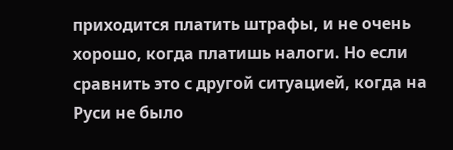приходится платить штрафы, и не очень хорошо, когда платишь налоги. Но если сравнить это с другой ситуацией, когда на Руси не было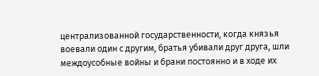централизованной государственности, когда князья воевали один с другим, братья убивали друг друга, шли междоусобные войны и брани постоянно и в ходе их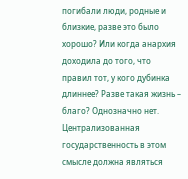погибали люди, родные и близкие, разве это было хорошо? Или когда анархия доходила до того, что правил тот, у кого дубинка длиннее? Разве такая жизнь – благо? Однозначно нет.
Централизованная государственность в этом смысле должна являться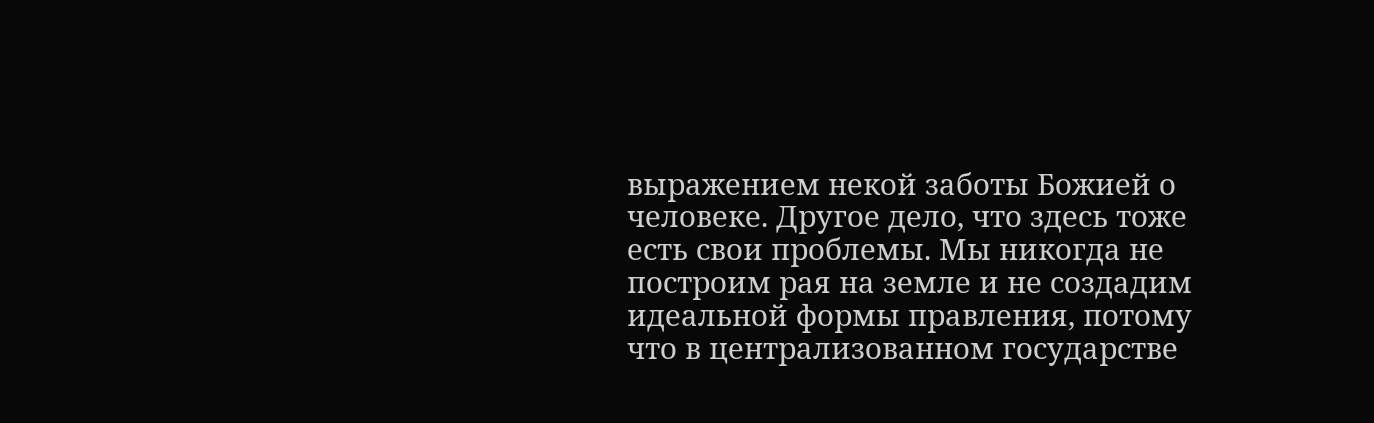выражением некой заботы Божией о человеке. Другое дело, что здесь тоже есть свои проблемы. Мы никогда не построим рая на земле и не создадим идеальной формы правления, потому что в централизованном государстве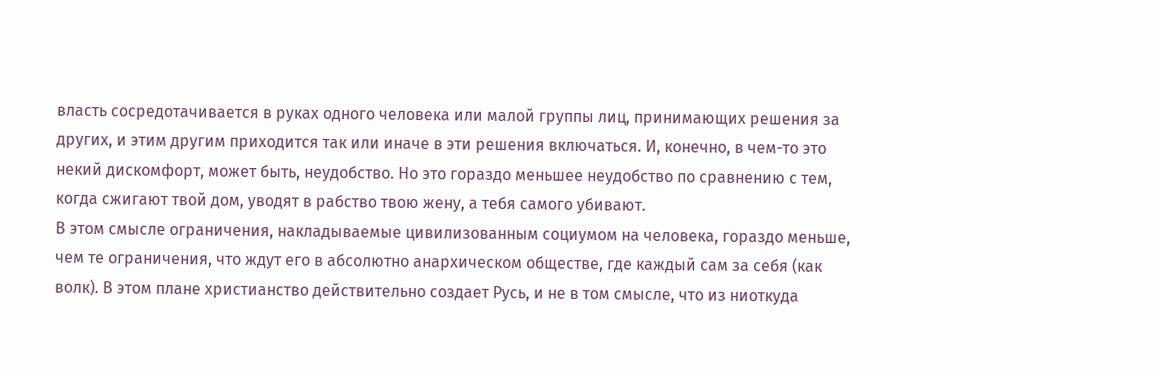власть сосредотачивается в руках одного человека или малой группы лиц, принимающих решения за других, и этим другим приходится так или иначе в эти решения включаться. И, конечно, в чем-то это некий дискомфорт, может быть, неудобство. Но это гораздо меньшее неудобство по сравнению с тем, когда сжигают твой дом, уводят в рабство твою жену, а тебя самого убивают.
В этом смысле ограничения, накладываемые цивилизованным социумом на человека, гораздо меньше, чем те ограничения, что ждут его в абсолютно анархическом обществе, где каждый сам за себя (как волк). В этом плане христианство действительно создает Русь, и не в том смысле, что из ниоткуда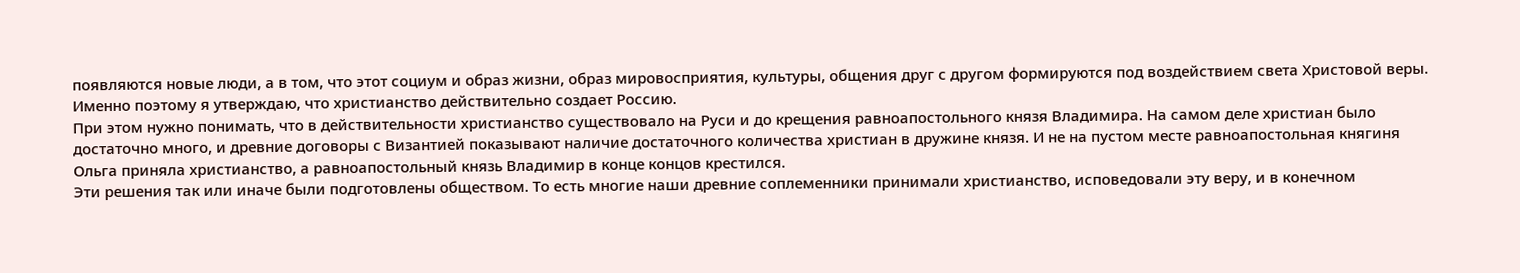появляются новые люди, а в том, что этот социум и образ жизни, образ мировосприятия, культуры, общения друг с другом формируются под воздействием света Христовой веры. Именно поэтому я утверждаю, что христианство действительно создает Россию.
При этом нужно понимать, что в действительности христианство существовало на Руси и до крещения равноапостольного князя Владимира. На самом деле христиан было достаточно много, и древние договоры с Византией показывают наличие достаточного количества христиан в дружине князя. И не на пустом месте равноапостольная княгиня Ольга приняла христианство, а равноапостольный князь Владимир в конце концов крестился.
Эти решения так или иначе были подготовлены обществом. То есть многие наши древние соплеменники принимали христианство, исповедовали эту веру, и в конечном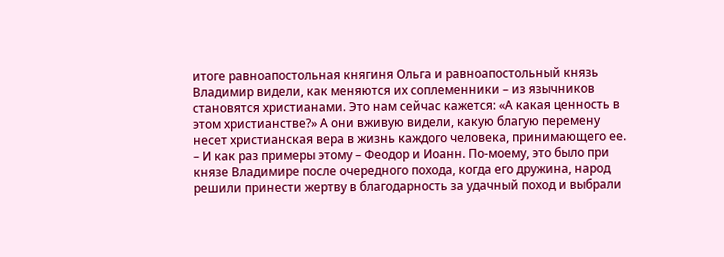итоге равноапостольная княгиня Ольга и равноапостольный князь Владимир видели, как меняются их соплеменники – из язычников становятся христианами. Это нам сейчас кажется: «А какая ценность в этом христианстве?» А они вживую видели, какую благую перемену несет христианская вера в жизнь каждого человека, принимающего ее.
– И как раз примеры этому – Феодор и Иоанн. По-моему, это было при князе Владимире после очередного похода, когда его дружина, народ решили принести жертву в благодарность за удачный поход и выбрали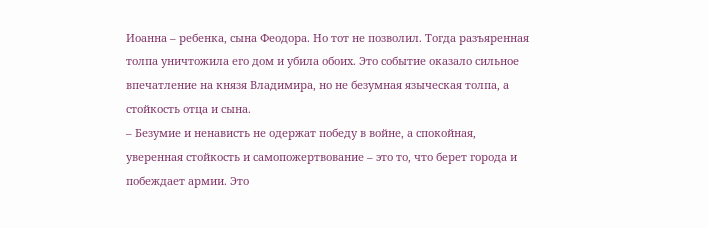Иоанна – ребенка, сына Феодора. Но тот не позволил. Тогда разъяренная толпа уничтожила его дом и убила обоих. Это событие оказало сильное впечатление на князя Владимира, но не безумная языческая толпа, а стойкость отца и сына.
– Безумие и ненависть не одержат победу в войне, а спокойная, уверенная стойкость и самопожертвование – это то, что берет города и побеждает армии. Это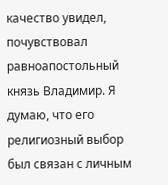качество увидел, почувствовал равноапостольный князь Владимир. Я думаю, что его религиозный выбор был связан с личным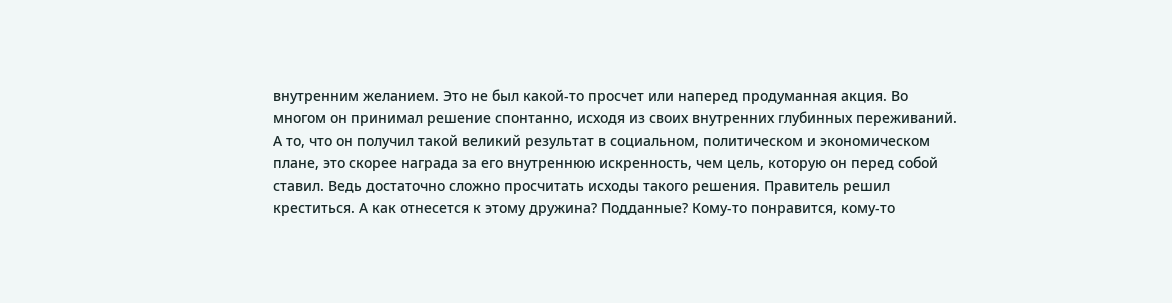внутренним желанием. Это не был какой-то просчет или наперед продуманная акция. Во многом он принимал решение спонтанно, исходя из своих внутренних глубинных переживаний. А то, что он получил такой великий результат в социальном, политическом и экономическом плане, это скорее награда за его внутреннюю искренность, чем цель, которую он перед собой ставил. Ведь достаточно сложно просчитать исходы такого решения. Правитель решил креститься. А как отнесется к этому дружина? Подданные? Кому-то понравится, кому-то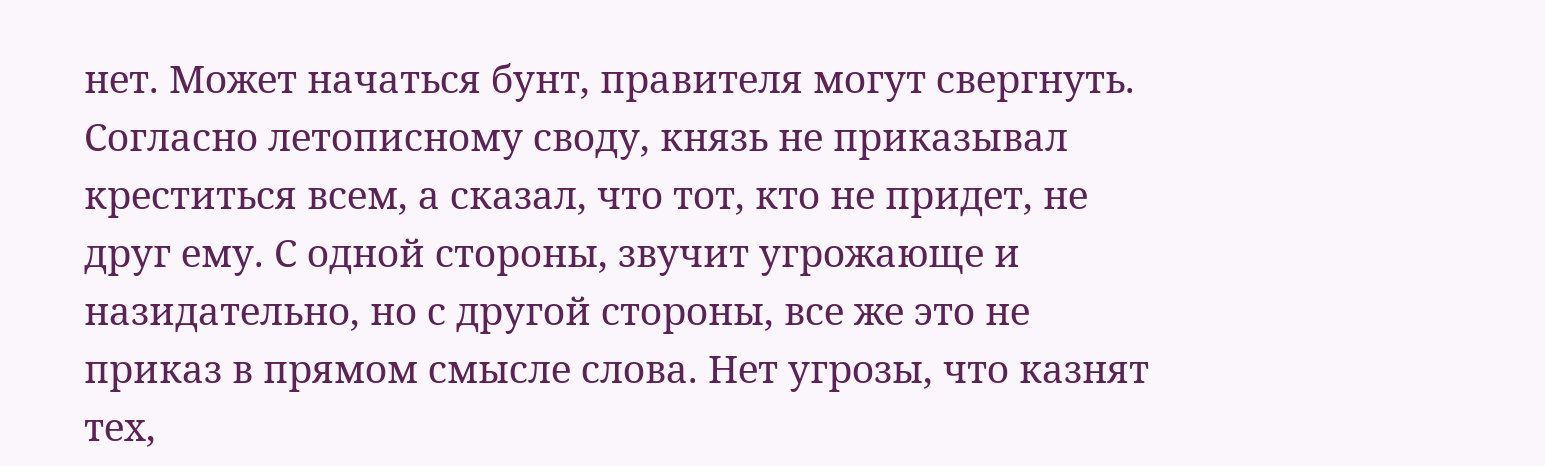нет. Может начаться бунт, правителя могут свергнуть.
Согласно летописному своду, князь не приказывал креститься всем, а сказал, что тот, кто не придет, не друг ему. С одной стороны, звучит угрожающе и назидательно, но с другой стороны, все же это не приказ в прямом смысле слова. Нет угрозы, что казнят тех,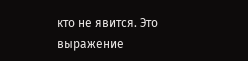кто не явится. Это выражение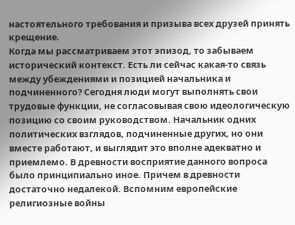настоятельного требования и призыва всех друзей принять крещение.
Когда мы рассматриваем этот эпизод, то забываем исторический контекст. Есть ли сейчас какая-то связь между убеждениями и позицией начальника и подчиненного? Сегодня люди могут выполнять свои трудовые функции, не согласовывая свою идеологическую позицию со своим руководством. Начальник одних политических взглядов, подчиненные других, но они вместе работают, и выглядит это вполне адекватно и приемлемо. В древности восприятие данного вопроса было принципиально иное. Причем в древности достаточно недалекой. Вспомним европейские религиозные войны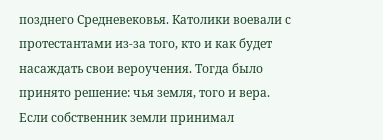позднего Средневековья. Католики воевали с протестантами из-за того, кто и как будет насаждать свои вероучения. Тогда было принято решение: чья земля, того и вера. Если собственник земли принимал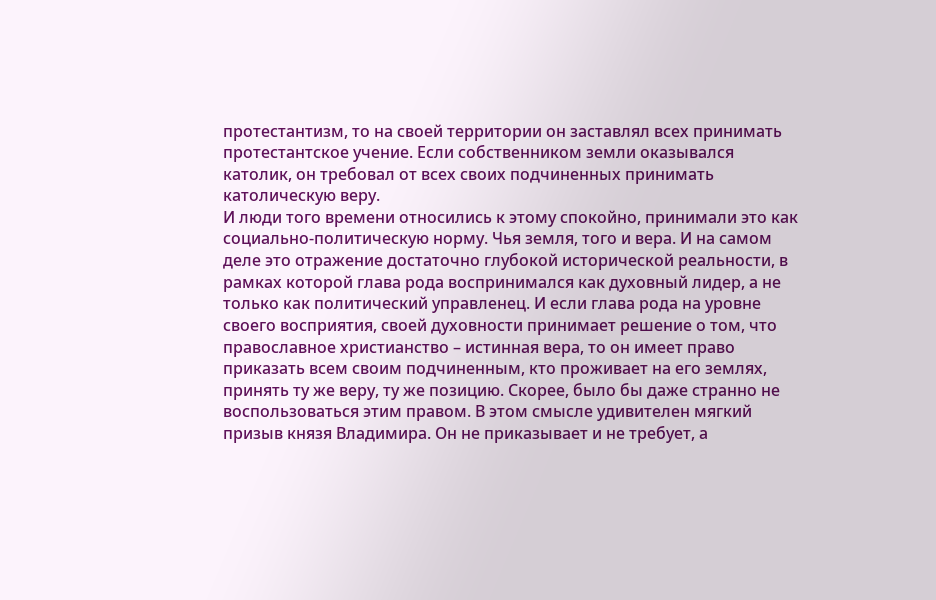протестантизм, то на своей территории он заставлял всех принимать протестантское учение. Если собственником земли оказывался католик, он требовал от всех своих подчиненных принимать католическую веру.
И люди того времени относились к этому спокойно, принимали это как социально-политическую норму. Чья земля, того и вера. И на самом деле это отражение достаточно глубокой исторической реальности, в рамках которой глава рода воспринимался как духовный лидер, а не только как политический управленец. И если глава рода на уровне своего восприятия, своей духовности принимает решение о том, что православное христианство – истинная вера, то он имеет право приказать всем своим подчиненным, кто проживает на его землях, принять ту же веру, ту же позицию. Скорее, было бы даже странно не воспользоваться этим правом. В этом смысле удивителен мягкий призыв князя Владимира. Он не приказывает и не требует, а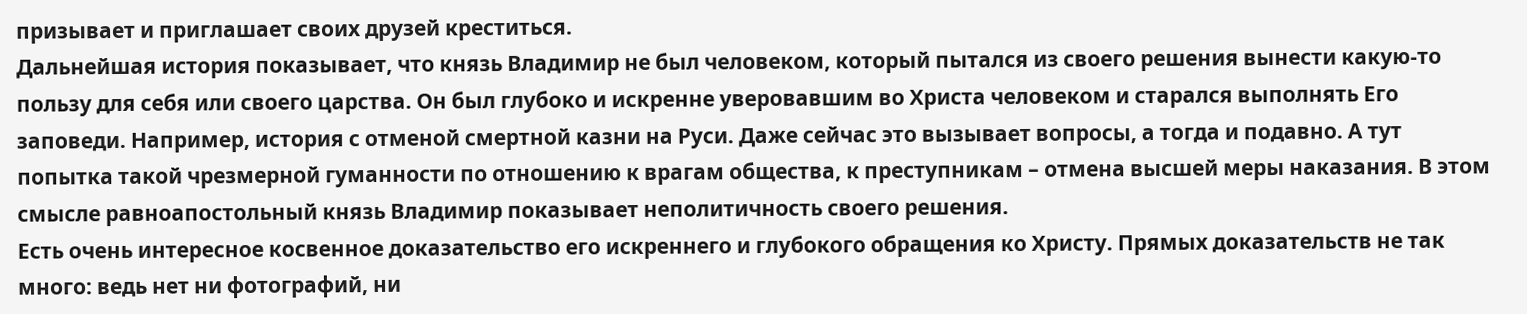призывает и приглашает своих друзей креститься.
Дальнейшая история показывает, что князь Владимир не был человеком, который пытался из своего решения вынести какую-то пользу для себя или своего царства. Он был глубоко и искренне уверовавшим во Христа человеком и старался выполнять Его заповеди. Например, история с отменой смертной казни на Руси. Даже сейчас это вызывает вопросы, а тогда и подавно. А тут попытка такой чрезмерной гуманности по отношению к врагам общества, к преступникам – отмена высшей меры наказания. В этом смысле равноапостольный князь Владимир показывает неполитичность своего решения.
Есть очень интересное косвенное доказательство его искреннего и глубокого обращения ко Христу. Прямых доказательств не так много: ведь нет ни фотографий, ни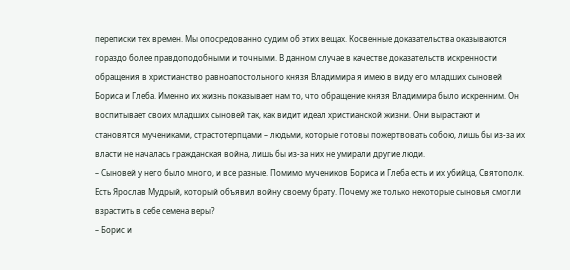переписки тех времен. Мы опосредованно судим об этих вещах. Косвенные доказательства оказываются гораздо более правдоподобными и точными. В данном случае в качестве доказательств искренности обращения в христианство равноапостольного князя Владимира я имею в виду его младших сыновей Бориса и Глеба. Именно их жизнь показывает нам то, что обращение князя Владимира было искренним. Он воспитывает своих младших сыновей так, как видит идеал христианской жизни. Они вырастают и становятся мучениками, страстотерпцами – людьми, которые готовы пожертвовать собою, лишь бы из-за их власти не началась гражданская война, лишь бы из-за них не умирали другие люди.
– Сыновей у него было много, и все разные. Помимо мучеников Бориса и Глеба есть и их убийца, Святополк. Есть Ярослав Мудрый, который объявил войну своему брату. Почему же только некоторые сыновья смогли взрастить в себе семена веры?
– Борис и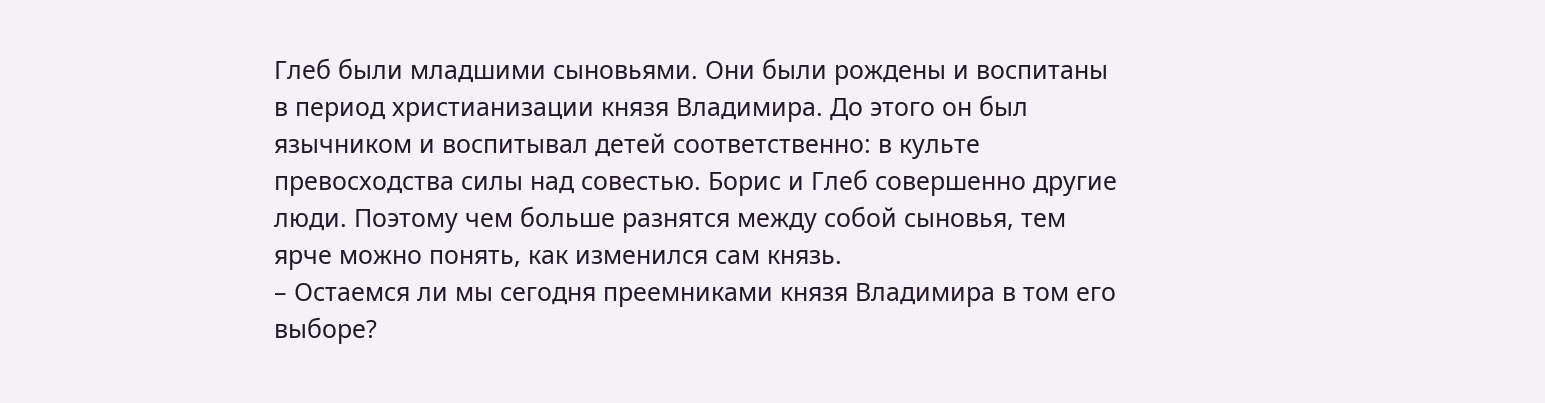Глеб были младшими сыновьями. Они были рождены и воспитаны в период христианизации князя Владимира. До этого он был язычником и воспитывал детей соответственно: в культе превосходства силы над совестью. Борис и Глеб совершенно другие люди. Поэтому чем больше разнятся между собой сыновья, тем ярче можно понять, как изменился сам князь.
– Остаемся ли мы сегодня преемниками князя Владимира в том его выборе?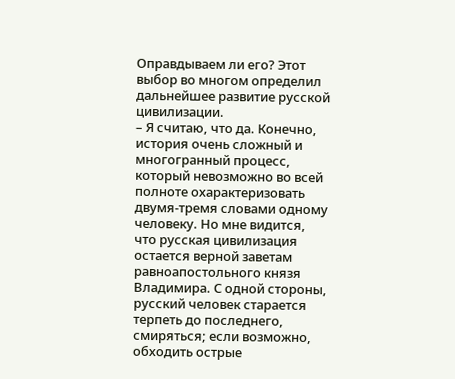Оправдываем ли его? Этот выбор во многом определил дальнейшее развитие русской цивилизации.
– Я считаю, что да. Конечно, история очень сложный и многогранный процесс, который невозможно во всей полноте охарактеризовать двумя-тремя словами одному человеку. Но мне видится, что русская цивилизация остается верной заветам равноапостольного князя Владимира. С одной стороны, русский человек старается терпеть до последнего, смиряться; если возможно, обходить острые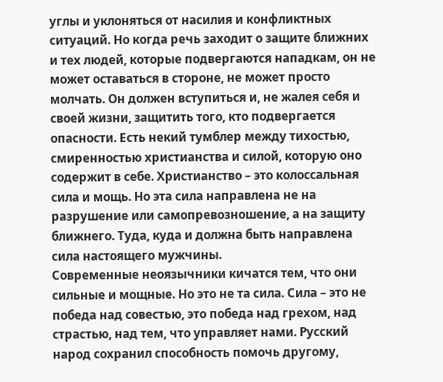углы и уклоняться от насилия и конфликтных ситуаций. Но когда речь заходит о защите ближних и тех людей, которые подвергаются нападкам, он не может оставаться в стороне, не может просто молчать. Он должен вступиться и, не жалея себя и своей жизни, защитить того, кто подвергается опасности. Есть некий тумблер между тихостью, смиренностью христианства и силой, которую оно содержит в себе. Христианство – это колоссальная сила и мощь. Но эта сила направлена не на разрушение или самопревозношение, а на защиту ближнего. Туда, куда и должна быть направлена сила настоящего мужчины.
Современные неоязычники кичатся тем, что они сильные и мощные. Но это не та сила. Сила – это не победа над совестью, это победа над грехом, над страстью, над тем, что управляет нами. Русский народ сохранил способность помочь другому,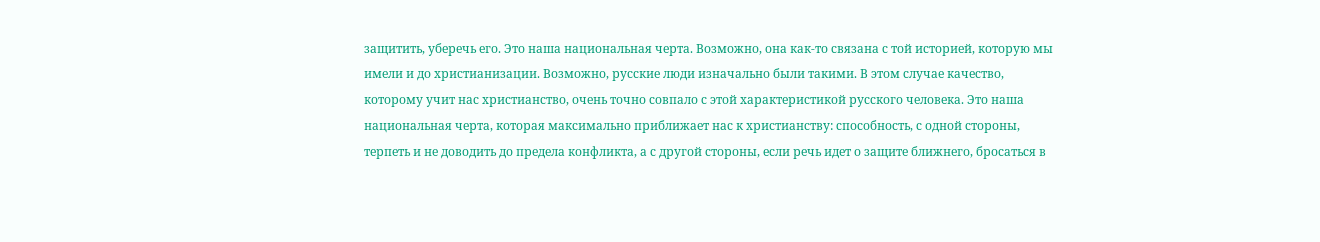защитить, уберечь его. Это наша национальная черта. Возможно, она как-то связана с той историей, которую мы имели и до христианизации. Возможно, русские люди изначально были такими. В этом случае качество, которому учит нас христианство, очень точно совпало с этой характеристикой русского человека. Это наша национальная черта, которая максимально приближает нас к христианству: способность, с одной стороны, терпеть и не доводить до предела конфликта, а с другой стороны, если речь идет о защите ближнего, бросаться в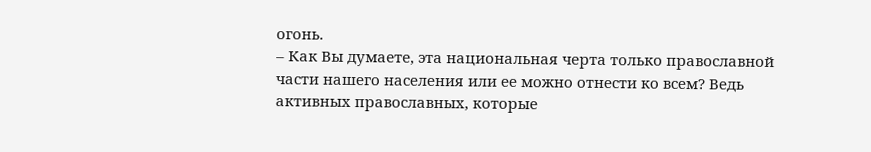огонь.
– Как Вы думаете, эта национальная черта только православной части нашего населения или ее можно отнести ко всем? Ведь активных православных, которые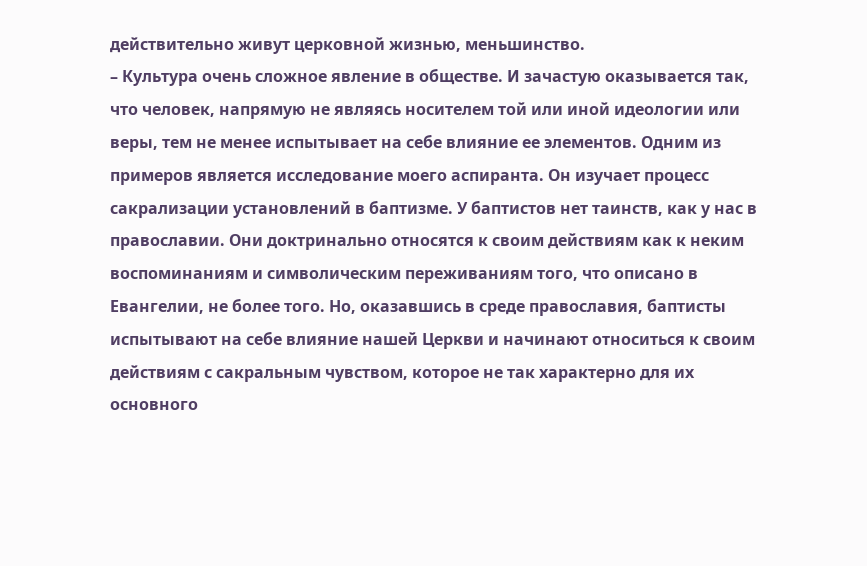действительно живут церковной жизнью, меньшинство.
– Культура очень сложное явление в обществе. И зачастую оказывается так, что человек, напрямую не являясь носителем той или иной идеологии или веры, тем не менее испытывает на себе влияние ее элементов. Одним из примеров является исследование моего аспиранта. Он изучает процесс сакрализации установлений в баптизме. У баптистов нет таинств, как у нас в православии. Они доктринально относятся к своим действиям как к неким воспоминаниям и символическим переживаниям того, что описано в Евангелии, не более того. Но, оказавшись в среде православия, баптисты испытывают на себе влияние нашей Церкви и начинают относиться к своим действиям с сакральным чувством, которое не так характерно для их основного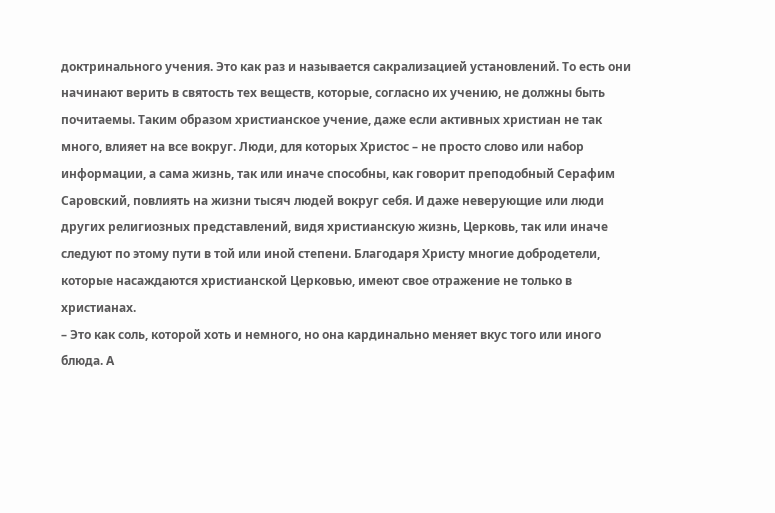доктринального учения. Это как раз и называется сакрализацией установлений. То есть они начинают верить в святость тех веществ, которые, согласно их учению, не должны быть почитаемы. Таким образом христианское учение, даже если активных христиан не так много, влияет на все вокруг. Люди, для которых Христос – не просто слово или набор информации, а сама жизнь, так или иначе способны, как говорит преподобный Серафим Саровский, повлиять на жизни тысяч людей вокруг себя. И даже неверующие или люди других религиозных представлений, видя христианскую жизнь, Церковь, так или иначе следуют по этому пути в той или иной степени. Благодаря Христу многие добродетели, которые насаждаются христианской Церковью, имеют свое отражение не только в христианах.
– Это как соль, которой хоть и немного, но она кардинально меняет вкус того или иного блюда. А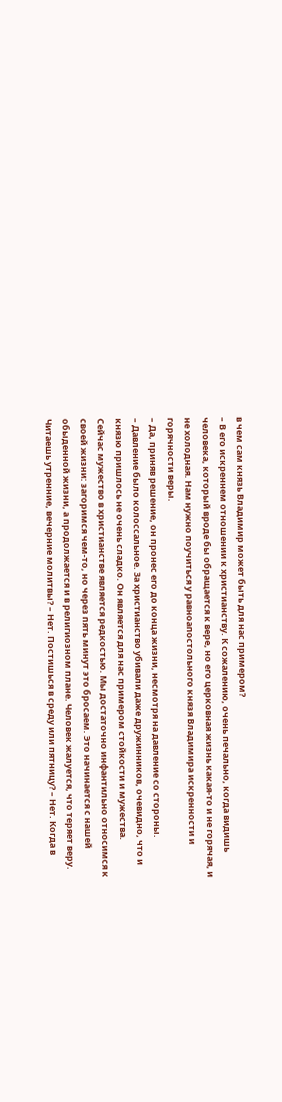в чем сам князь Владимир может быть для нас примером?
– В его искреннем отношении к христианству. К сожалению, очень печально, когда видишь человека, который вроде бы обращается к вере, но его церковная жизнь какая-то и не горячая, и не холодная. Нам нужно поучиться у равноапостольного князя Владимира искренности и горячности веры.
– Да, приняв решение, он пронес его до конца жизни, несмотря на давление со стороны.
– Давление было колоссальное. За христианство убивали даже дружинников, очевидно, что и князю пришлось не очень сладко. Он является для нас примером стойкости и мужества.
Сейчас мужество в христианстве является редкостью. Мы достаточно инфантильно относимся к своей жизни: загоримся чем-то, но через пять минут это бросаем. Это начинается с нашей обыденной жизни, а продолжается и в религиозном плане. Человек жалуется, что теряет веру. Читаешь утренние, вечерние молитвы? – Нет. Постишься в среду или пятницу? – Нет. Когда в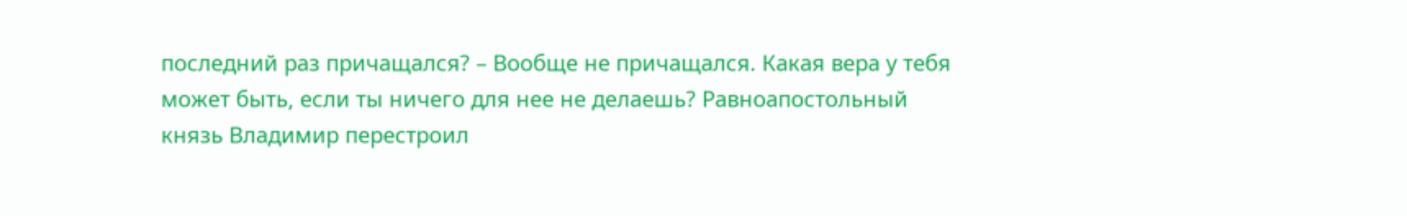последний раз причащался? – Вообще не причащался. Какая вера у тебя может быть, если ты ничего для нее не делаешь? Равноапостольный князь Владимир перестроил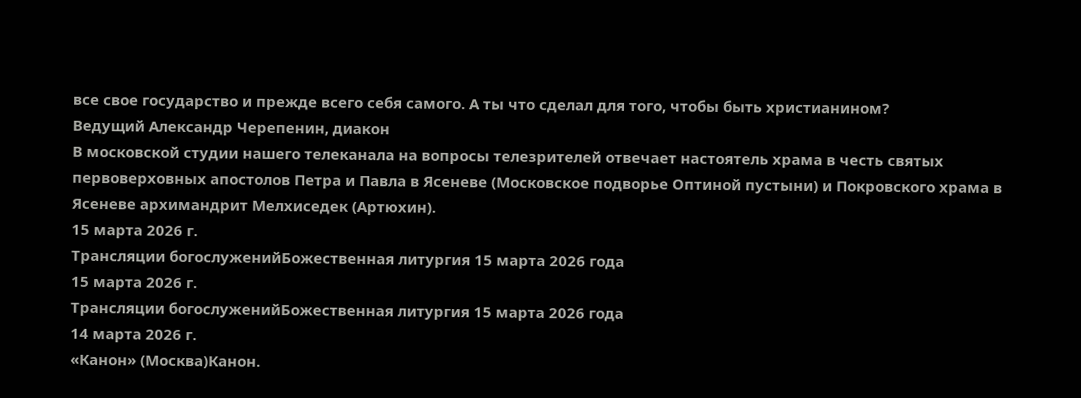все свое государство и прежде всего себя самого. А ты что сделал для того, чтобы быть христианином?
Ведущий Александр Черепенин, диакон
В московской студии нашего телеканала на вопросы телезрителей отвечает настоятель храма в честь святых первоверховных апостолов Петра и Павла в Ясеневе (Московское подворье Оптиной пустыни) и Покровского храма в Ясеневе архимандрит Мелхиседек (Артюхин).
15 марта 2026 г.
Трансляции богослуженийБожественная литургия 15 марта 2026 года
15 марта 2026 г.
Трансляции богослуженийБожественная литургия 15 марта 2026 года
14 марта 2026 г.
«Канон» (Москва)Канон.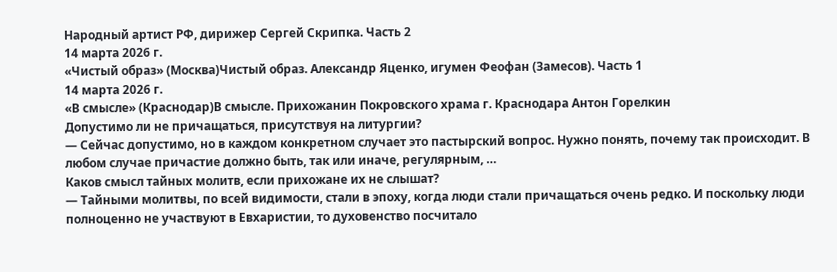Народный артист РФ, дирижер Сергей Скрипка. Часть 2
14 марта 2026 г.
«Чистый образ» (Москва)Чистый образ. Александр Яценко, игумен Феофан (Замесов). Часть 1
14 марта 2026 г.
«В смысле» (Краснодар)В смысле. Прихожанин Покровского храма г. Краснодара Антон Горелкин
Допустимо ли не причащаться, присутствуя на литургии?
— Сейчас допустимо, но в каждом конкретном случает это пастырский вопрос. Нужно понять, почему так происходит. В любом случае причастие должно быть, так или иначе, регулярным, …
Каков смысл тайных молитв, если прихожане их не слышат?
— Тайными молитвы, по всей видимости, стали в эпоху, когда люди стали причащаться очень редко. И поскольку люди полноценно не участвуют в Евхаристии, то духовенство посчитало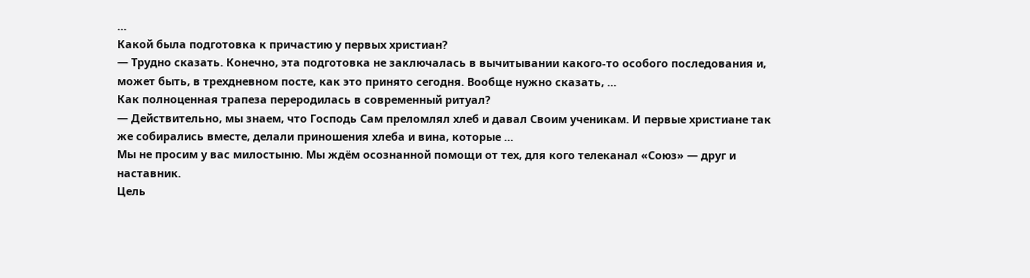…
Какой была подготовка к причастию у первых христиан?
— Трудно сказать. Конечно, эта подготовка не заключалась в вычитывании какого-то особого последования и, может быть, в трехдневном посте, как это принято сегодня. Вообще нужно сказать, …
Как полноценная трапеза переродилась в современный ритуал?
— Действительно, мы знаем, что Господь Сам преломлял хлеб и давал Своим ученикам. И первые христиане так же собирались вместе, делали приношения хлеба и вина, которые …
Мы не просим у вас милостыню. Мы ждём осознанной помощи от тех, для кого телеканал «Союз» — друг и наставник.
Цель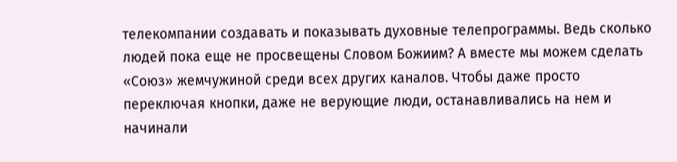телекомпании создавать и показывать духовные телепрограммы. Ведь сколько людей пока еще не просвещены Словом Божиим? А вместе мы можем сделать «Союз» жемчужиной среди всех других каналов. Чтобы даже просто переключая кнопки, даже не верующие люди, останавливались на нем и начинали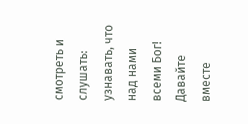смотреть и слушать: узнавать, что над нами всеми Бог!
Давайте вместе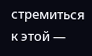стремиться к этой —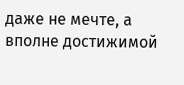даже не мечте, а вполне достижимой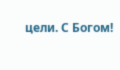цели. С Богом!